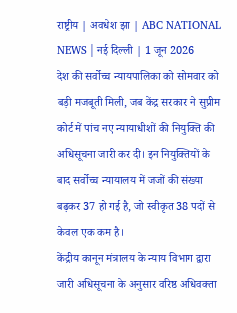राष्ट्रीय | अवधेश झा | ABC NATIONAL NEWS | नई दिल्ली | 1 जून 2026
देश की सर्वोच्च न्यायपालिका को सोमवार को बड़ी मजबूती मिली, जब केंद्र सरकार ने सुप्रीम कोर्ट में पांच नए न्यायाधीशों की नियुक्ति की अधिसूचना जारी कर दी। इन नियुक्तियों के बाद सर्वोच्च न्यायालय में जजों की संख्या बढ़कर 37 हो गई है, जो स्वीकृत 38 पदों से केवल एक कम है।
केंद्रीय कानून मंत्रालय के न्याय विभाग द्वारा जारी अधिसूचना के अनुसार वरिष्ठ अधिवक्ता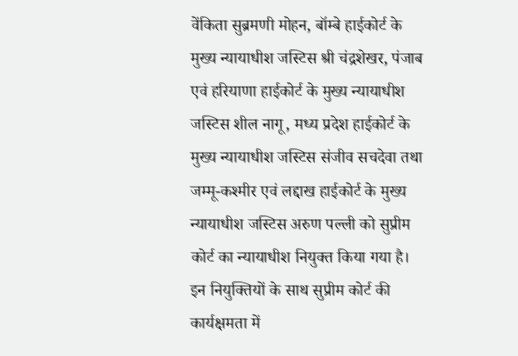वेंकिता सुब्रमणी मोहन, बॉम्बे हाईकोर्ट के मुख्य न्यायाधीश जस्टिस श्री चंद्रशेखर, पंजाब एवं हरियाणा हाईकोर्ट के मुख्य न्यायाधीश जस्टिस शील नागू, मध्य प्रदेश हाईकोर्ट के मुख्य न्यायाधीश जस्टिस संजीव सचदेवा तथा जम्मू-कश्मीर एवं लद्दाख हाईकोर्ट के मुख्य न्यायाधीश जस्टिस अरुण पल्ली को सुप्रीम कोर्ट का न्यायाधीश नियुक्त किया गया है।
इन नियुक्तियों के साथ सुप्रीम कोर्ट की कार्यक्षमता में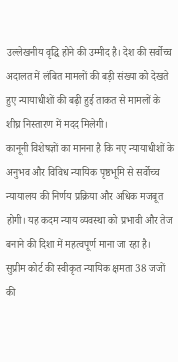उल्लेखनीय वृद्धि होने की उम्मीद है। देश की सर्वोच्च अदालत में लंबित मामलों की बड़ी संख्या को देखते हुए न्यायाधीशों की बढ़ी हुई ताकत से मामलों के शीघ्र निस्तारण में मदद मिलेगी।
कानूनी विशेषज्ञों का मानना है कि नए न्यायाधीशों के अनुभव और विविध न्यायिक पृष्ठभूमि से सर्वोच्च न्यायालय की निर्णय प्रक्रिया और अधिक मजबूत होगी। यह कदम न्याय व्यवस्था को प्रभावी और तेज बनाने की दिशा में महत्वपूर्ण माना जा रहा है।
सुप्रीम कोर्ट की स्वीकृत न्यायिक क्षमता 38 जजों की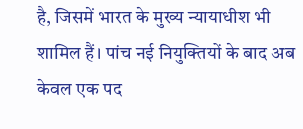है, जिसमें भारत के मुख्य न्यायाधीश भी शामिल हैं। पांच नई नियुक्तियों के बाद अब केवल एक पद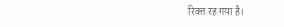रिक्त रह गया है।